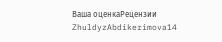Ваша оценкаРецензии
ZhuldyzAbdikerimova14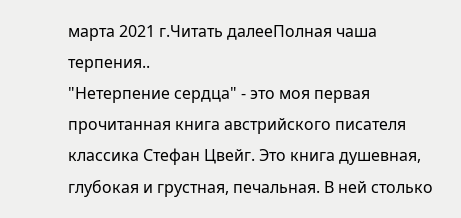марта 2021 г.Читать далееПолная чаша терпения..
"Нетерпение сердца" - это моя первая прочитанная книга австрийского писателя классика Стефан Цвейг. Это книга душевная, глубокая и грустная, печальная. В ней столько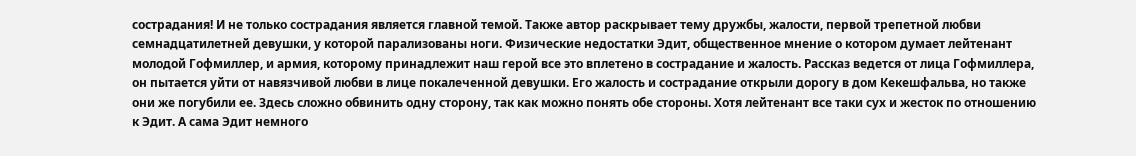сострадания! И не только сострадания является главной темой. Также автор раскрывает тему дружбы, жалости, первой трепетной любви семнадцатилетней девушки, у которой парализованы ноги. Физические недостатки Эдит, общественное мнение о котором думает лейтенант молодой Гофмиллер, и армия, которому принадлежит наш герой все это вплетено в сострадание и жалость. Рассказ ведется от лица Гофмиллера, он пытается уйти от навязчивой любви в лице покалеченной девушки. Его жалость и сострадание открыли дорогу в дом Кекешфальва, но также они же погубили ее. Здесь сложно обвинить одну сторону, так как можно понять обе стороны. Хотя лейтенант все таки сух и жесток по отношению к Эдит. А сама Эдит немного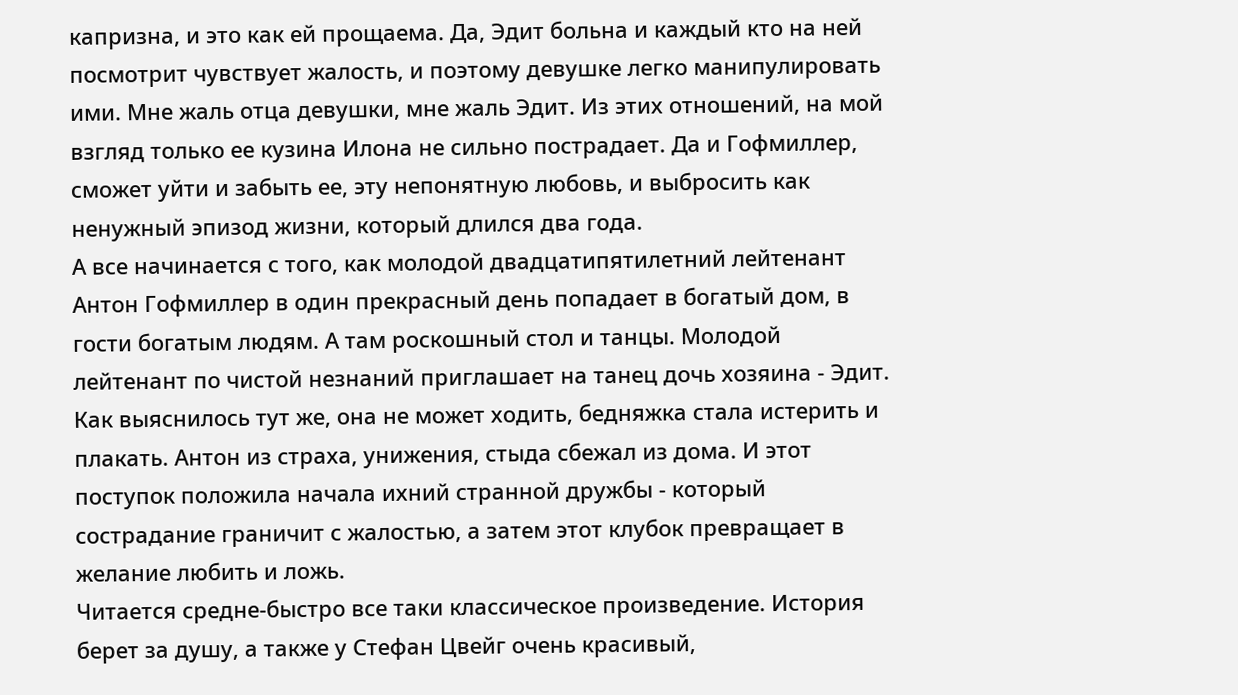капризна, и это как ей прощаема. Да, Эдит больна и каждый кто на ней посмотрит чувствует жалость, и поэтому девушке легко манипулировать ими. Мне жаль отца девушки, мне жаль Эдит. Из этих отношений, на мой взгляд только ее кузина Илона не сильно пострадает. Да и Гофмиллер, сможет уйти и забыть ее, эту непонятную любовь, и выбросить как ненужный эпизод жизни, который длился два года.
А все начинается с того, как молодой двадцатипятилетний лейтенант Антон Гофмиллер в один прекрасный день попадает в богатый дом, в гости богатым людям. А там роскошный стол и танцы. Молодой лейтенант по чистой незнаний приглашает на танец дочь хозяина - Эдит. Как выяснилось тут же, она не может ходить, бедняжка стала истерить и плакать. Антон из страха, унижения, стыда сбежал из дома. И этот поступок положила начала ихний странной дружбы - который сострадание граничит с жалостью, а затем этот клубок превращает в желание любить и ложь.
Читается средне-быстро все таки классическое произведение. История берет за душу, а также у Стефан Цвейг очень красивый,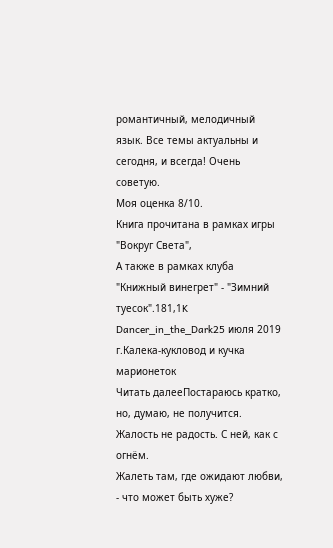романтичный, мелодичный язык. Все темы актуальны и сегодня, и всегда! Очень советую.
Моя оценка 8/10.
Книга прочитана в рамках игры "Вокруг Света",
А также в рамках клуба "Книжный винегрет" - "Зимний туесок".181,1K
Dancer_in_the_Dark25 июля 2019 г.Калека-кукловод и кучка марионеток
Читать далееПостараюсь кратко, но, думаю, не получится.
Жалость не радость. С ней, как с огнём.
Жалеть там, где ожидают любви, - что может быть хуже?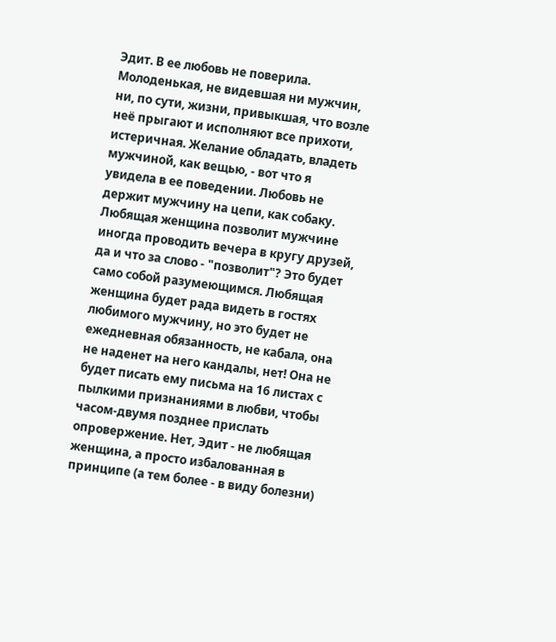Эдит. В ее любовь не поверила. Молоденькая, не видевшая ни мужчин, ни, по сути, жизни, привыкшая, что возле неё прыгают и исполняют все прихоти, истеричная. Желание обладать, владеть мужчиной, как вещью, - вот что я увидела в ее поведении. Любовь не держит мужчину на цепи, как собаку. Любящая женщина позволит мужчине иногда проводить вечера в кругу друзей, да и что за слово - "позволит"? Это будет само собой разумеющимся. Любящая женщина будет рада видеть в гостях любимого мужчину, но это будет не ежедневная обязанность, не кабала, она не наденет на него кандалы, нет! Она не будет писать ему письма на 16 листах с пылкими признаниями в любви, чтобы часом-двумя позднее прислать опровержение. Нет, Эдит - не любящая женщина, а просто избалованная в принципе (а тем более - в виду болезни)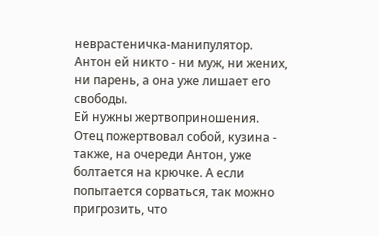неврастеничка-манипулятор. Антон ей никто - ни муж, ни жених, ни парень, а она уже лишает его свободы.
Ей нужны жертвоприношения. Отец пожертвовал собой, кузина - также, на очереди Антон, уже болтается на крючке. А если попытается сорваться, так можно пригрозить, что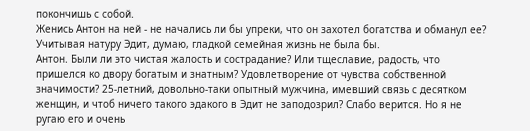покончишь с собой.
Женись Антон на ней - не начались ли бы упреки, что он захотел богатства и обманул ее? Учитывая натуру Эдит, думаю, гладкой семейная жизнь не была бы.
Антон. Были ли это чистая жалость и сострадание? Или тщеславие, радость, что пришелся ко двору богатым и знатным? Удовлетворение от чувства собственной значимости? 25-летний, довольно-таки опытный мужчина, имевший связь с десятком женщин, и чтоб ничего такого эдакого в Эдит не заподозрил? Слабо верится. Но я не ругаю его и очень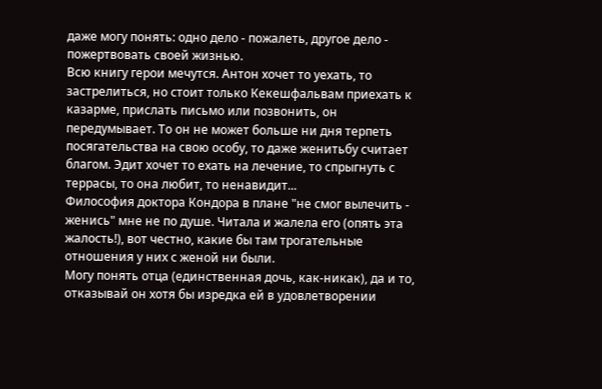даже могу понять: одно дело - пожалеть, другое дело - пожертвовать своей жизнью.
Всю книгу герои мечутся. Антон хочет то уехать, то застрелиться, но стоит только Кекешфальвам приехать к казарме, прислать письмо или позвонить, он передумывает. То он не может больше ни дня терпеть посягательства на свою особу, то даже женитьбу считает благом. Эдит хочет то ехать на лечение, то спрыгнуть с террасы, то она любит, то ненавидит...
Философия доктора Кондора в плане "не смог вылечить - женись" мне не по душе. Читала и жалела его (опять эта жалость!), вот честно, какие бы там трогательные отношения у них с женой ни были.
Могу понять отца (единственная дочь, как-никак), да и то, отказывай он хотя бы изредка ей в удовлетворении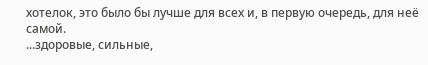хотелок, это было бы лучше для всех и, в первую очередь, для неё самой.
...здоровые, сильные,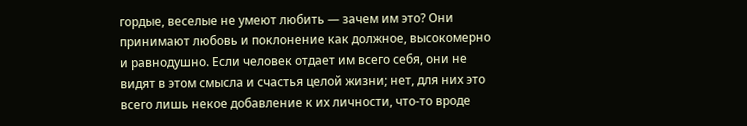гордые, веселые не умеют любить — зачем им это? Они принимают любовь и поклонение как должное, высокомерно и равнодушно. Если человек отдает им всего себя, они не видят в этом смысла и счастья целой жизни; нет, для них это всего лишь некое добавление к их личности, что-то вроде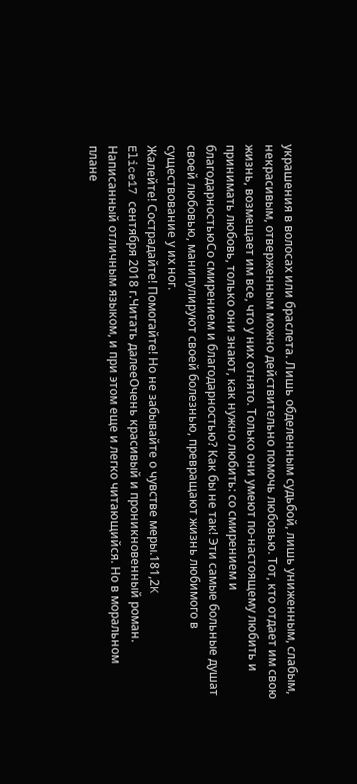украшения в волосах или браслета. Лишь обделенным судьбой, лишь униженным, слабым, некрасивым, отверженным можно действительно помочь любовью. Тот, кто отдает им свою жизнь, возмещает им все, что у них отнято. Только они умеют по-настоящему любить и принимать любовь, только они знают, как нужно любить: со смирением и благодарностьюСо смирением и благодарностью? Как бы не так! Эти самые больные душат своей любовью, манипулируют своей болезнью, превращают жизнь любимого в существование у их ног.
Жалейте! Сострадайте! Помогайте! Но не забывайте о чувстве меры.181,2K
Elice17 сентября 2018 г.Читать далееОчень красивый и проникновенный роман. Написанный отличным языком, и при этом еще и легко читающийся. Но в моральном плане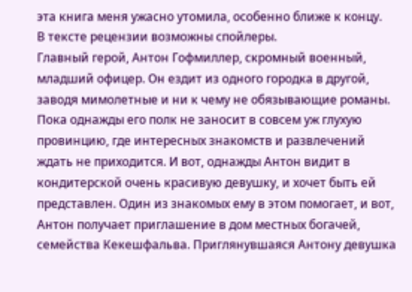эта книга меня ужасно утомила, особенно ближе к концу.
В тексте рецензии возможны спойлеры.
Главный герой, Антон Гофмиллер, скромный военный, младший офицер. Он ездит из одного городка в другой, заводя мимолетные и ни к чему не обязывающие романы. Пока однажды его полк не заносит в совсем уж глухую провинцию, где интересных знакомств и развлечений ждать не приходится. И вот, однажды Антон видит в кондитерской очень красивую девушку, и хочет быть ей представлен. Один из знакомых ему в этом помогает, и вот, Антон получает приглашение в дом местных богачей, семейства Кекешфальва. Приглянувшаяся Антону девушка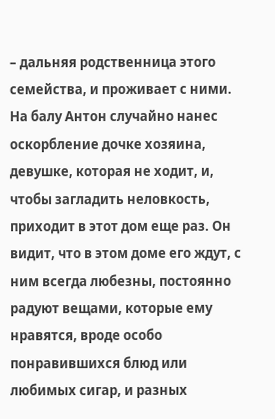– дальняя родственница этого семейства, и проживает с ними. На балу Антон случайно нанес оскорбление дочке хозяина, девушке, которая не ходит, и, чтобы загладить неловкость, приходит в этот дом еще раз. Он видит, что в этом доме его ждут, с ним всегда любезны, постоянно радуют вещами, которые ему нравятся, вроде особо понравившихся блюд или любимых сигар, и разных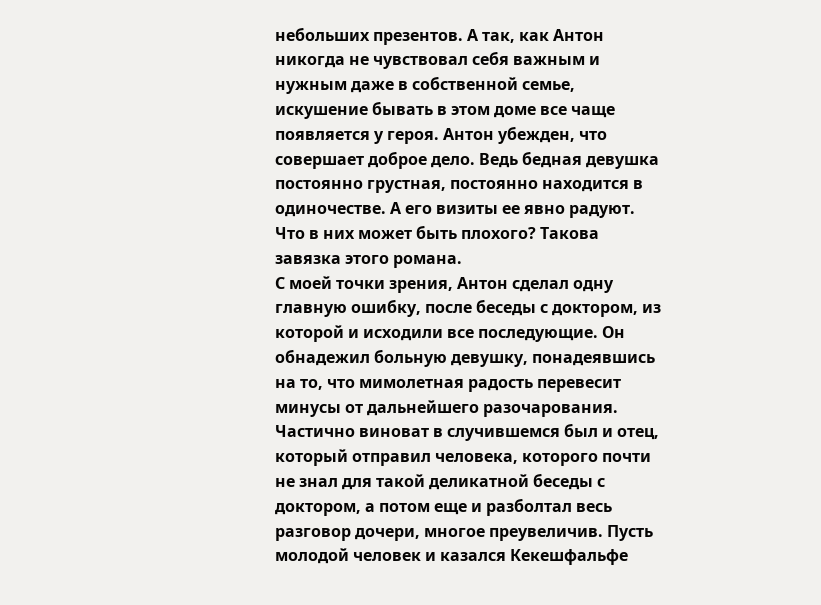небольших презентов. А так, как Антон никогда не чувствовал себя важным и нужным даже в собственной семье, искушение бывать в этом доме все чаще появляется у героя. Антон убежден, что совершает доброе дело. Ведь бедная девушка постоянно грустная, постоянно находится в одиночестве. А его визиты ее явно радуют. Что в них может быть плохого? Такова завязка этого романа.
С моей точки зрения, Антон сделал одну главную ошибку, после беседы с доктором, из которой и исходили все последующие. Он обнадежил больную девушку, понадеявшись на то, что мимолетная радость перевесит минусы от дальнейшего разочарования. Частично виноват в случившемся был и отец, который отправил человека, которого почти не знал для такой деликатной беседы с доктором, а потом еще и разболтал весь разговор дочери, многое преувеличив. Пусть молодой человек и казался Кекешфальфе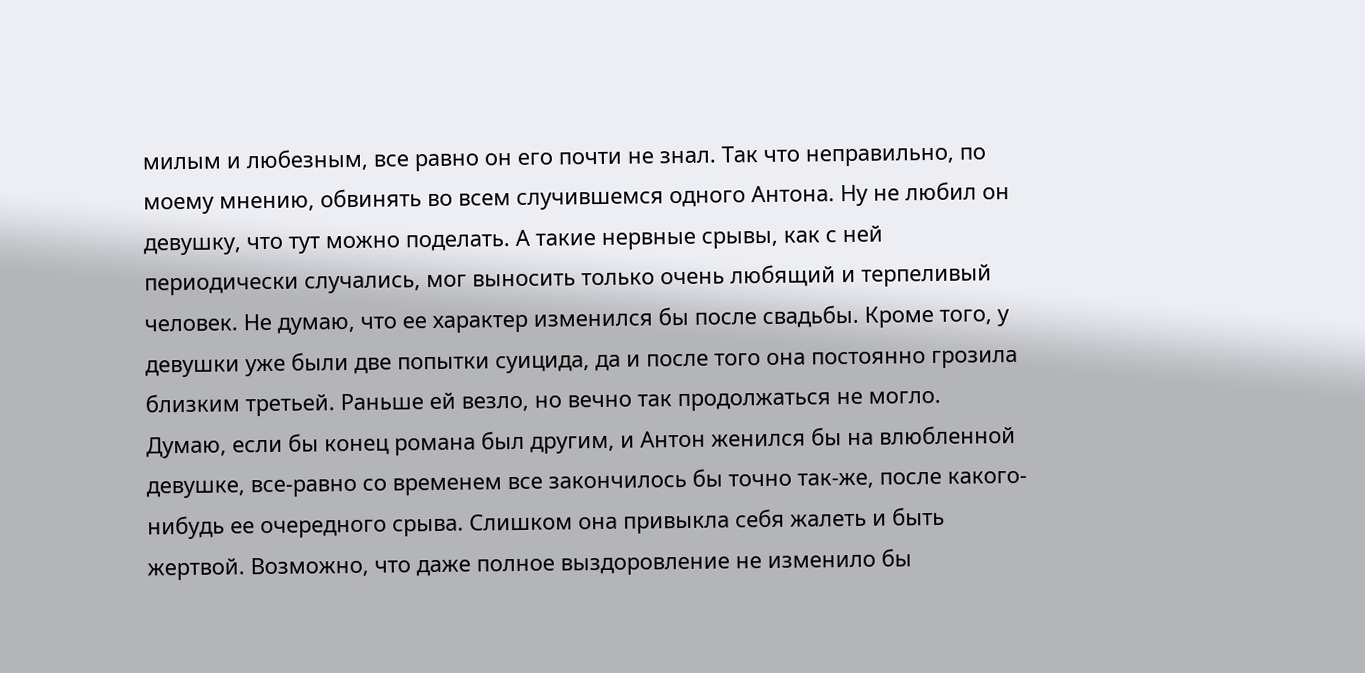милым и любезным, все равно он его почти не знал. Так что неправильно, по моему мнению, обвинять во всем случившемся одного Антона. Ну не любил он девушку, что тут можно поделать. А такие нервные срывы, как с ней периодически случались, мог выносить только очень любящий и терпеливый человек. Не думаю, что ее характер изменился бы после свадьбы. Кроме того, у девушки уже были две попытки суицида, да и после того она постоянно грозила близким третьей. Раньше ей везло, но вечно так продолжаться не могло.
Думаю, если бы конец романа был другим, и Антон женился бы на влюбленной девушке, все-равно со временем все закончилось бы точно так-же, после какого-нибудь ее очередного срыва. Слишком она привыкла себя жалеть и быть жертвой. Возможно, что даже полное выздоровление не изменило бы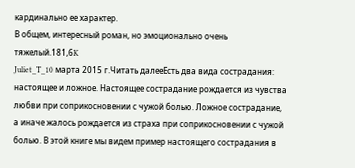кардинально ее характер.
В общем, интересный роман, но эмоционально очень тяжелый.181,6K
Juliet_T_10 марта 2015 г.Читать далееЕсть два вида сострадания: настоящее и ложное. Настоящее сострадание рождается из чувства любви при соприкосновении с чужой болью. Ложное сострадание, а иначе жалось рождается из страха при соприкосновении с чужой болью. В этой книге мы видем пример настоящего сострадания в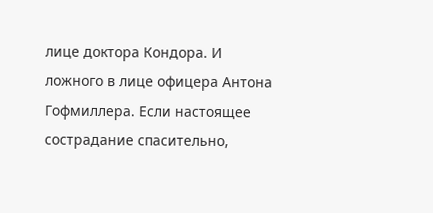лице доктора Кондора. И ложного в лице офицера Антона Гофмиллера. Если настоящее сострадание спасительно,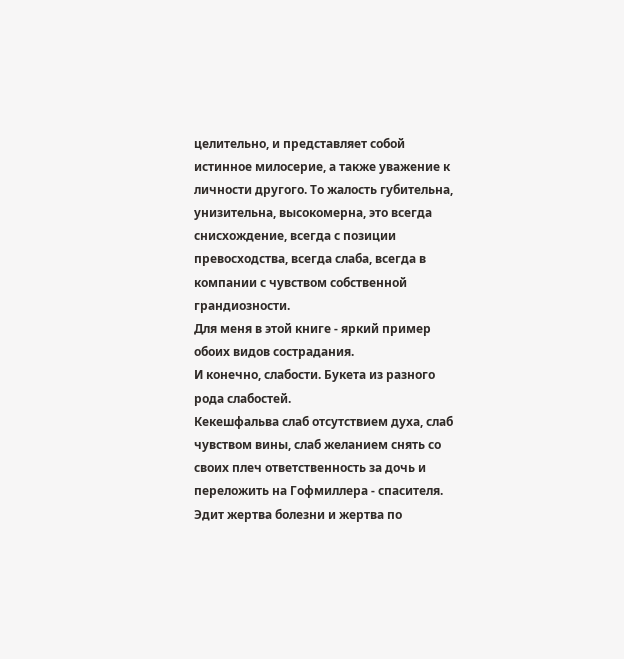целительно, и представляет собой истинное милосерие, а также уважение к личности другого. То жалость губительна, унизительна, высокомерна, это всегда снисхождение, всегда с позиции превосходства, всегда слаба, всегда в компании с чувством собственной грандиозности.
Для меня в этой книге - яркий пример обоих видов сострадания.
И конечно, слабости. Букета из разного рода слабостей.
Кекешфальва слаб отсутствием духа, слаб чувством вины, слаб желанием снять со своих плеч ответственность за дочь и переложить на Гофмиллера - спасителя.
Эдит жертва болезни и жертва по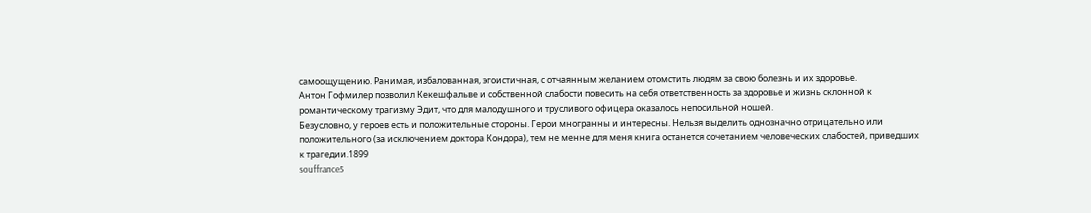самоощущению. Ранимая, избалованная, эгоистичная, с отчаянным желанием отомстить людям за свою болезнь и их здоровье.
Антон Гофмилер позволил Кекешфальве и собственной слабости повесить на себя ответственность за здоровье и жизнь склонной к романтическому трагизму Эдит, что для малодушного и трусливого офицера оказалось непосильной ношей.
Безусловно, у героев есть и положительные стороны. Герои многранны и интересны. Нельзя выделить однозначно отрицательно или положительного (за исключением доктора Кондора), тем не менне для меня книга останется сочетанием человеческих слабостей, приведших к трагедии.1899
souffrance5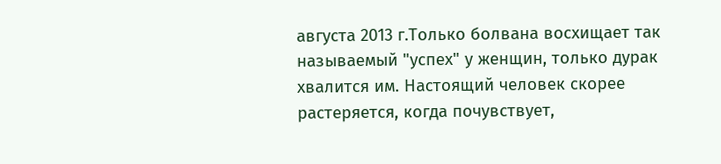августа 2013 г.Только болвана восхищает так называемый "успех" у женщин, только дурак хвалится им. Настоящий человек скорее растеряется, когда почувствует,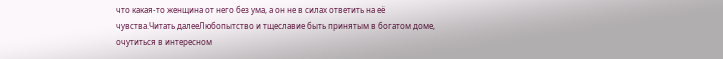что какая-то женщина от него без ума, а он не в силах ответить на её чувства.Читать далееЛюбопытство и тщеславие быть принятым в богатом доме, очутиться в интересном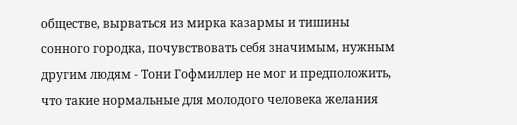обществе, вырваться из мирка казармы и тишины сонного городка, почувствовать себя значимым, нужным другим людям - Тони Гофмиллер не мог и предположить, что такие нормальные для молодого человека желания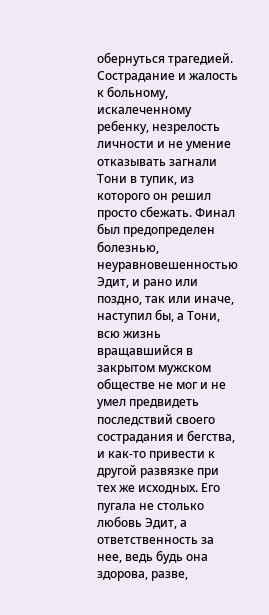обернуться трагедией. Сострадание и жалость к больному, искалеченному ребенку, незрелость личности и не умение отказывать загнали Тони в тупик, из которого он решил просто сбежать. Финал был предопределен болезнью, неуравновешенностью Эдит, и рано или поздно, так или иначе, наступил бы, а Тони, всю жизнь вращавшийся в закрытом мужском обществе не мог и не умел предвидеть последствий своего сострадания и бегства, и как-то привести к другой развязке при тех же исходных. Его пугала не столько любовь Эдит, а ответственность за нее, ведь будь она здорова, разве,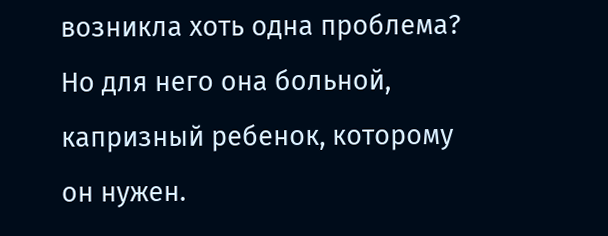возникла хоть одна проблема? Но для него она больной, капризный ребенок, которому он нужен.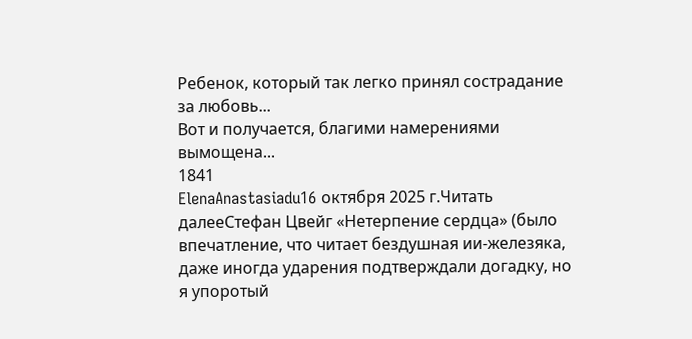Ребенок, который так легко принял сострадание за любовь...
Вот и получается, благими намерениями вымощена...
1841
ElenaAnastasiadu16 октября 2025 г.Читать далееСтефан Цвейг «Нетерпение сердца» (было впечатление, что читает бездушная ии-железяка, даже иногда ударения подтверждали догадку, но я упоротый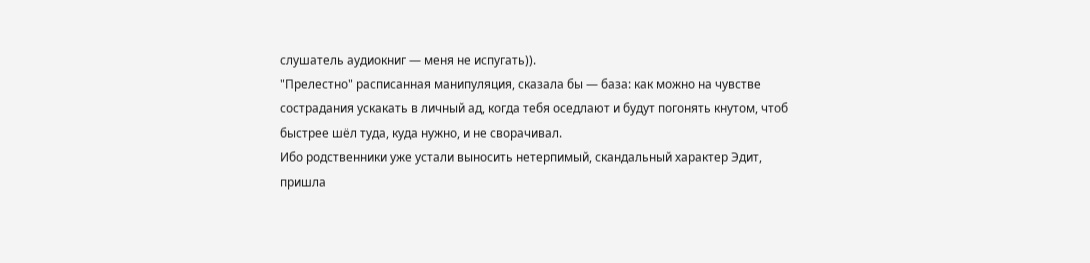слушатель аудиокниг — меня не испугать)).
"Прелестно" расписанная манипуляция, сказала бы — база: как можно на чувстве сострадания ускакать в личный ад, когда тебя оседлают и будут погонять кнутом, чтоб быстрее шёл туда, куда нужно, и не сворачивал.
Ибо родственники уже устали выносить нетерпимый, скандальный характер Эдит, пришла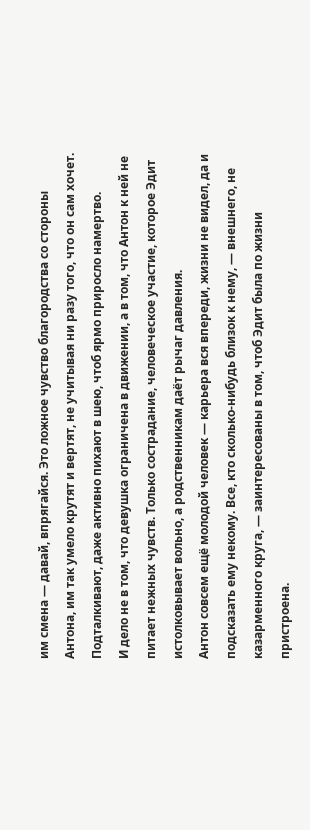им смена — давай, впрягайся. Это ложное чувство благородства со стороны Антона, им так умело крутят и вертят, не учитывая ни разу того, что он сам хочет. Подталкивают, даже активно пихают в шею, чтоб ярмо приросло намертво.
И дело не в том, что девушка ограничена в движении, а в том, что Антон к ней не питает нежных чувств. Только сострадание, человеческое участие, которое Эдит истолковывает вольно, а родственникам даёт рычаг давления.
Антон совсем ещё молодой человек — карьера вся впереди, жизни не видел, да и подсказать ему некому. Все, кто сколько-нибудь близок к нему, — внешнего, не казарменного круга, — заинтересованы в том, чтоб Эдит была по жизни пристроена.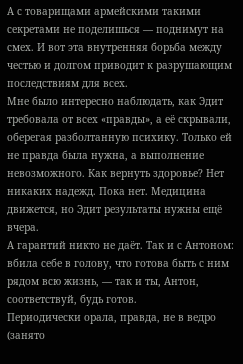А с товарищами армейскими такими секретами не поделишься — поднимут на смех. И вот эта внутренняя борьба между честью и долгом приводит к разрушающим последствиям для всех.
Мне было интересно наблюдать, как Эдит требовала от всех «правды», а её скрывали, оберегая разболтанную психику. Только ей не правда была нужна, а выполнение невозможного. Как вернуть здоровье? Нет никаких надежд. Пока нет. Медицина движется, но Эдит результаты нужны ещё вчера.
А гарантий никто не даёт. Так и с Антоном: вбила себе в голову, что готова быть с ним рядом всю жизнь, — так и ты, Антон, соответствуй, будь готов.
Периодически орала, правда, не в ведро (занято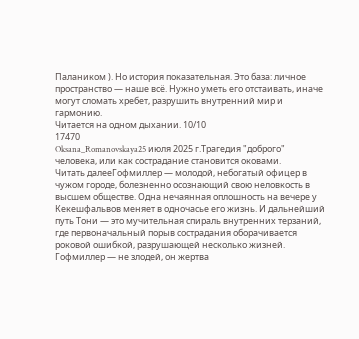Палаником ). Но история показательная. Это база: личное пространство — наше всё. Нужно уметь его отстаивать, иначе могут сломать хребет, разрушить внутренний мир и гармонию.
Читается на одном дыхании. 10/10
17470
Oksana_Romanovskaya25 июля 2025 г.Трагедия "доброго" человека, или как сострадание становится оковами.
Читать далееГофмиллер — молодой, небогатый офицер в чужом городе, болезненно осознающий свою неловкость в высшем обществе. Одна нечаянная оплошность на вечере у Кекешфальвов меняет в одночасье его жизнь. И дальнейший путь Тони — это мучительная спираль внутренних терзаний, где первоначальный порыв сострадания оборачивается роковой ошибкой, разрушающей несколько жизней. Гофмиллер — не злодей, он жертва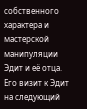собственного характера и мастерской манипуляции Эдит и её отца. Его визит к Эдит на следующий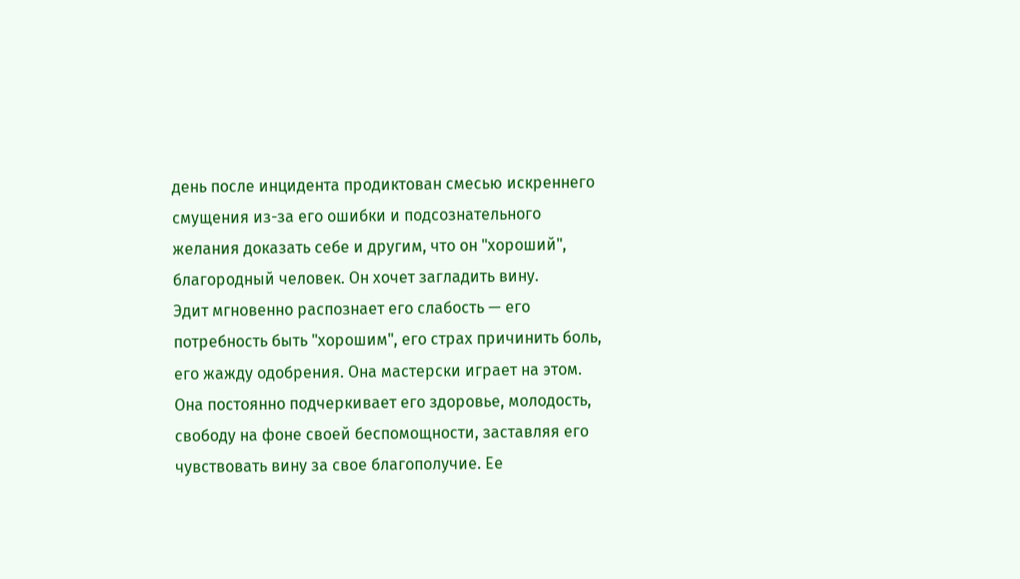день после инцидента продиктован смесью искреннего смущения из-за его ошибки и подсознательного желания доказать себе и другим, что он "хороший", благородный человек. Он хочет загладить вину.
Эдит мгновенно распознает его слабость — его потребность быть "хорошим", его страх причинить боль, его жажду одобрения. Она мастерски играет на этом. Она постоянно подчеркивает его здоровье, молодость, свободу на фоне своей беспомощности, заставляя его чувствовать вину за свое благополучие. Ее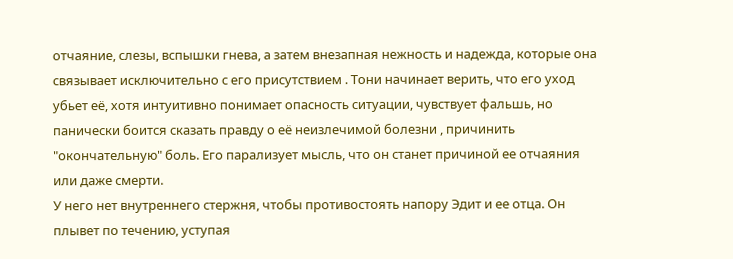отчаяние, слезы, вспышки гнева, а затем внезапная нежность и надежда, которые она связывает исключительно с его присутствием . Тони начинает верить, что его уход убьет её, хотя интуитивно понимает опасность ситуации, чувствует фальшь, но панически боится сказать правду о её неизлечимой болезни , причинить "окончательную" боль. Его парализует мысль, что он станет причиной ее отчаяния или даже смерти.
У него нет внутреннего стержня, чтобы противостоять напору Эдит и ее отца. Он плывет по течению, уступая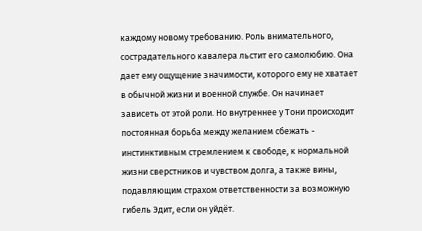каждому новому требованию. Роль внимательного, сострадательного кавалера льстит его самолюбию. Она дает ему ощущение значимости, которого ему не хватает в обычной жизни и военной службе. Он начинает зависеть от этой роли. Но внутреннее у Тони происходит постоянная борьба между желанием сбежать - инстинктивным стремлением к свободе, к нормальной жизни сверстников и чувством долга, а также вины, подавляющим страхом ответственности за возможную гибель Эдит, если он уйдёт.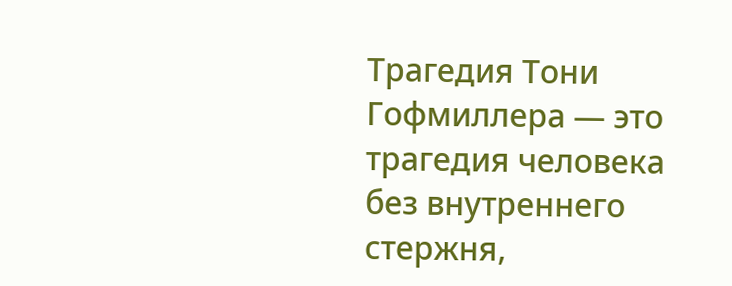Трагедия Тони Гофмиллера — это трагедия человека без внутреннего стержня,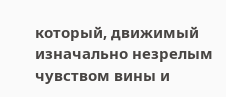который, движимый изначально незрелым чувством вины и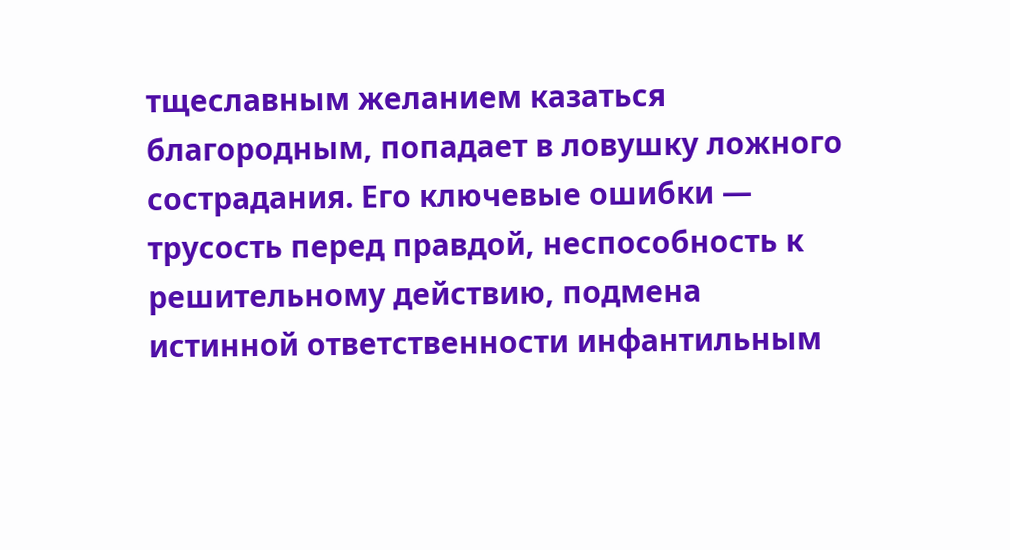тщеславным желанием казаться благородным, попадает в ловушку ложного сострадания. Его ключевые ошибки — трусость перед правдой, неспособность к решительному действию, подмена истинной ответственности инфантильным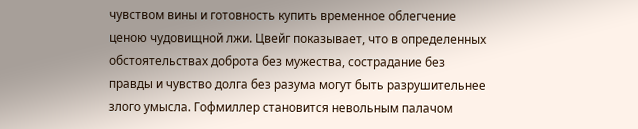чувством вины и готовность купить временное облегчение ценою чудовищной лжи. Цвейг показывает, что в определенных обстоятельствах доброта без мужества, сострадание без правды и чувство долга без разума могут быть разрушительнее злого умысла. Гофмиллер становится невольным палачом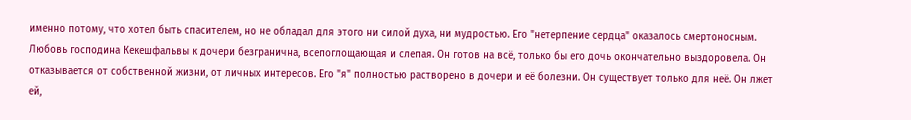именно потому, что хотел быть спасителем, но не обладал для этого ни силой духа, ни мудростью. Его "нетерпение сердца" оказалось смертоносным.
Любовь господина Кекешфальвы к дочери безгранична, всепоглощающая и слепая. Он готов на всё, только бы его дочь окончательно выздоровела. Он отказывается от собственной жизни, от личных интересов. Его "я" полностью растворено в дочери и её болезни. Он существует только для неё. Он лжет ей,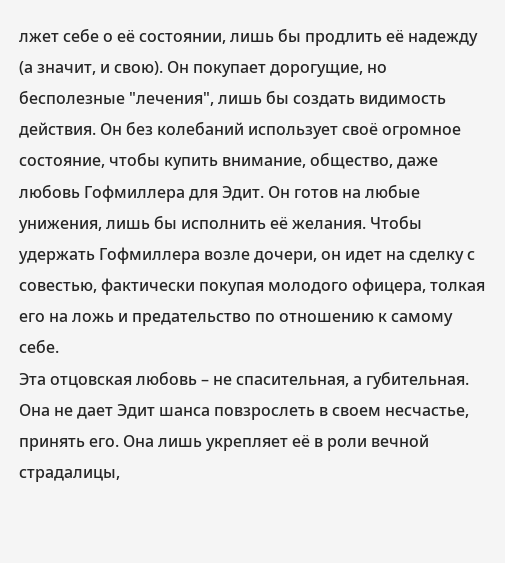лжет себе о её состоянии, лишь бы продлить её надежду (а значит, и свою). Он покупает дорогущие, но бесполезные "лечения", лишь бы создать видимость действия. Он без колебаний использует своё огромное состояние, чтобы купить внимание, общество, даже любовь Гофмиллера для Эдит. Он готов на любые унижения, лишь бы исполнить её желания. Чтобы удержать Гофмиллера возле дочери, он идет на сделку с совестью, фактически покупая молодого офицера, толкая его на ложь и предательство по отношению к самому себе.
Эта отцовская любовь – не спасительная, а губительная. Она не дает Эдит шанса повзрослеть в своем несчастье, принять его. Она лишь укрепляет её в роли вечной страдалицы,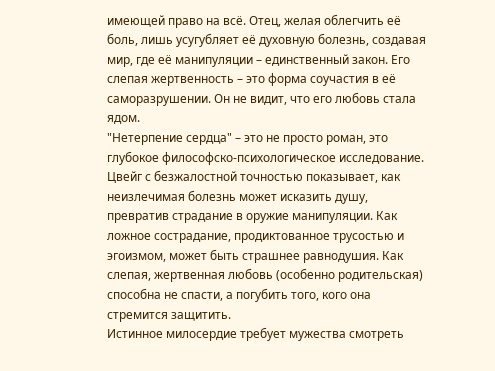имеющей право на всё. Отец, желая облегчить её боль, лишь усугубляет её духовную болезнь, создавая мир, где её манипуляции – единственный закон. Его слепая жертвенность – это форма соучастия в её саморазрушении. Он не видит, что его любовь стала ядом.
"Нетерпение сердца" – это не просто роман, это глубокое философско-психологическое исследование. Цвейг с безжалостной точностью показывает, как неизлечимая болезнь может исказить душу, превратив страдание в оружие манипуляции. Как ложное сострадание, продиктованное трусостью и эгоизмом, может быть страшнее равнодушия. Как слепая, жертвенная любовь (особенно родительская) способна не спасти, а погубить того, кого она стремится защитить.
Истинное милосердие требует мужества смотреть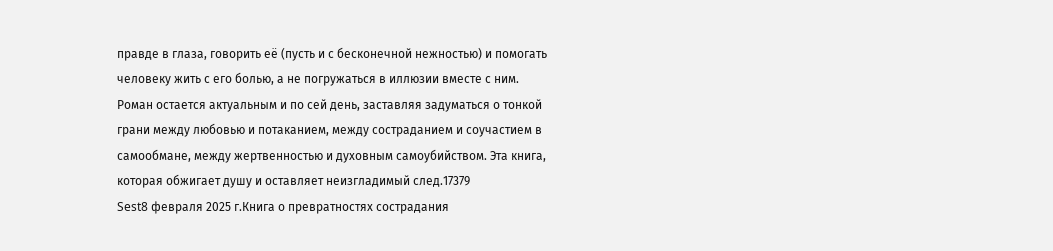правде в глаза, говорить её (пусть и с бесконечной нежностью) и помогать человеку жить с его болью, а не погружаться в иллюзии вместе с ним. Роман остается актуальным и по сей день, заставляя задуматься о тонкой грани между любовью и потаканием, между состраданием и соучастием в самообмане, между жертвенностью и духовным самоубийством. Эта книга, которая обжигает душу и оставляет неизгладимый след.17379
Sest8 февраля 2025 г.Книга о превратностях сострадания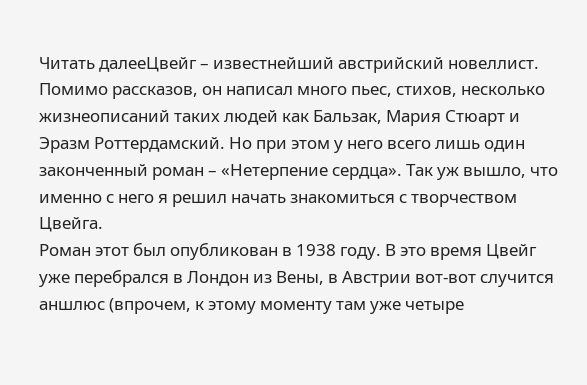Читать далееЦвейг – известнейший австрийский новеллист. Помимо рассказов, он написал много пьес, стихов, несколько жизнеописаний таких людей как Бальзак, Мария Стюарт и Эразм Роттердамский. Но при этом у него всего лишь один законченный роман – «Нетерпение сердца». Так уж вышло, что именно с него я решил начать знакомиться с творчеством Цвейга.
Роман этот был опубликован в 1938 году. В это время Цвейг уже перебрался в Лондон из Вены, в Австрии вот-вот случится аншлюс (впрочем, к этому моменту там уже четыре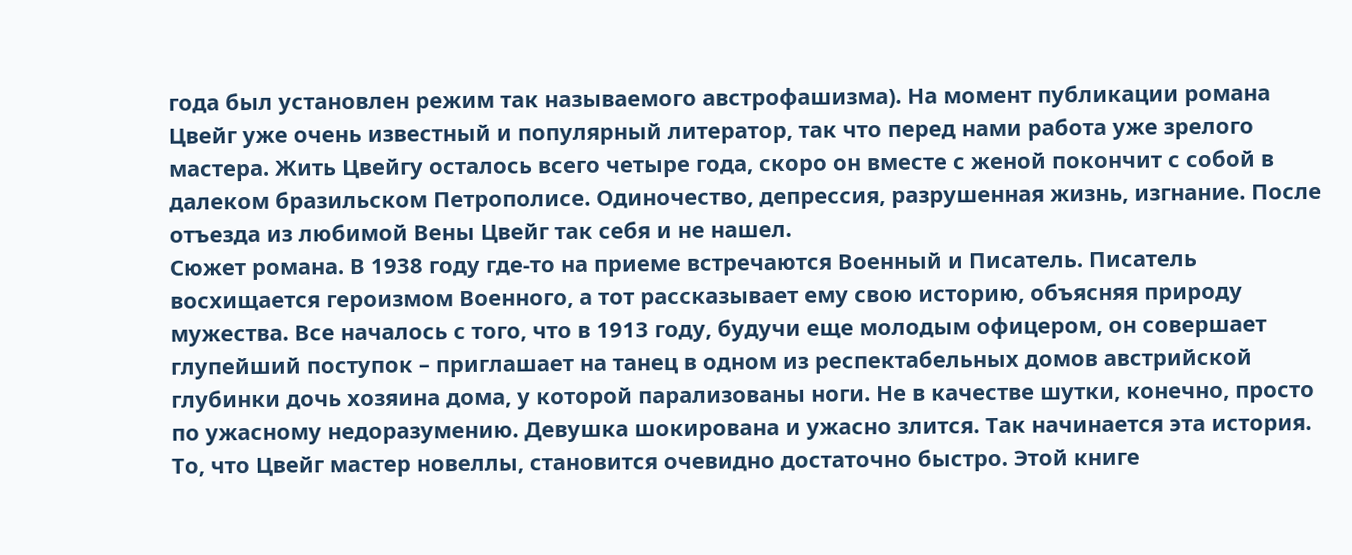года был установлен режим так называемого австрофашизма). На момент публикации романа Цвейг уже очень известный и популярный литератор, так что перед нами работа уже зрелого мастера. Жить Цвейгу осталось всего четыре года, скоро он вместе с женой покончит с собой в далеком бразильском Петрополисе. Одиночество, депрессия, разрушенная жизнь, изгнание. После отъезда из любимой Вены Цвейг так себя и не нашел.
Сюжет романа. В 1938 году где-то на приеме встречаются Военный и Писатель. Писатель восхищается героизмом Военного, а тот рассказывает ему свою историю, объясняя природу мужества. Все началось с того, что в 1913 году, будучи еще молодым офицером, он совершает глупейший поступок – приглашает на танец в одном из респектабельных домов австрийской глубинки дочь хозяина дома, у которой парализованы ноги. Не в качестве шутки, конечно, просто по ужасному недоразумению. Девушка шокирована и ужасно злится. Так начинается эта история.
То, что Цвейг мастер новеллы, становится очевидно достаточно быстро. Этой книге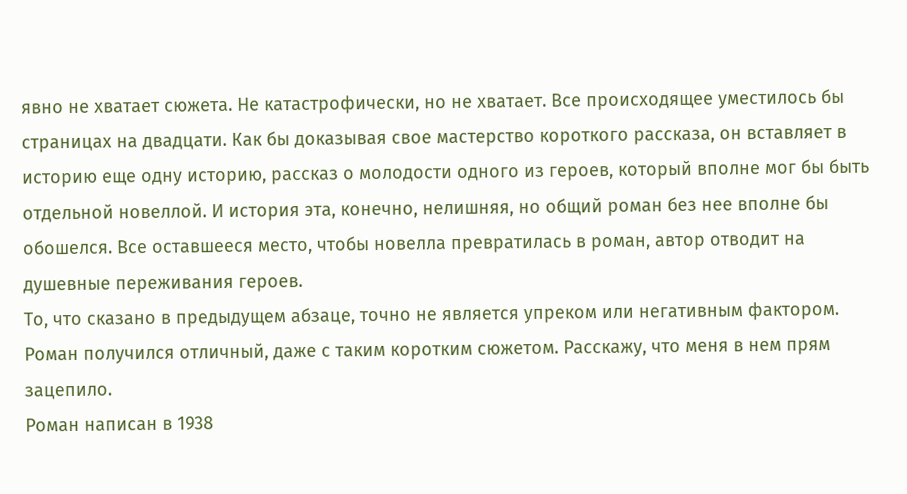явно не хватает сюжета. Не катастрофически, но не хватает. Все происходящее уместилось бы страницах на двадцати. Как бы доказывая свое мастерство короткого рассказа, он вставляет в историю еще одну историю, рассказ о молодости одного из героев, который вполне мог бы быть отдельной новеллой. И история эта, конечно, нелишняя, но общий роман без нее вполне бы обошелся. Все оставшееся место, чтобы новелла превратилась в роман, автор отводит на душевные переживания героев.
То, что сказано в предыдущем абзаце, точно не является упреком или негативным фактором. Роман получился отличный, даже с таким коротким сюжетом. Расскажу, что меня в нем прям зацепило.
Роман написан в 1938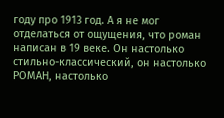году про 1913 год. А я не мог отделаться от ощущения, что роман написан в 19 веке. Он настолько стильно-классический, он настолько РОМАН, настолько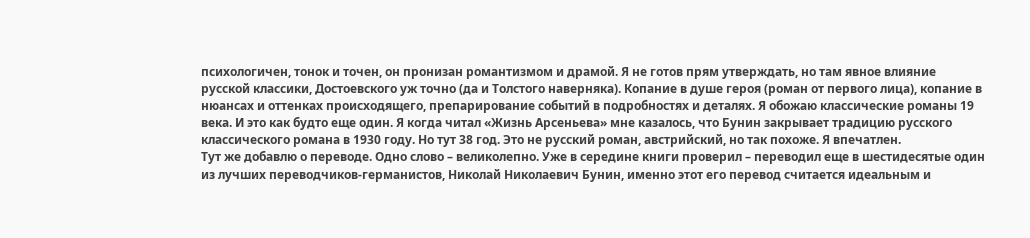психологичен, тонок и точен, он пронизан романтизмом и драмой. Я не готов прям утверждать, но там явное влияние русской классики, Достоевского уж точно (да и Толстого наверняка). Копание в душе героя (роман от первого лица), копание в нюансах и оттенках происходящего, препарирование событий в подробностях и деталях. Я обожаю классические романы 19 века. И это как будто еще один. Я когда читал «Жизнь Арсеньева» мне казалось, что Бунин закрывает традицию русского классического романа в 1930 году. Но тут 38 год. Это не русский роман, австрийский, но так похоже. Я впечатлен.
Тут же добавлю о переводе. Одно слово – великолепно. Уже в середине книги проверил – переводил еще в шестидесятые один из лучших переводчиков-германистов, Николай Николаевич Бунин, именно этот его перевод считается идеальным и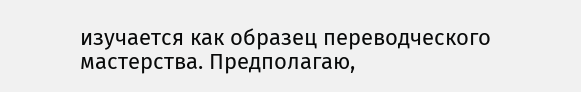изучается как образец переводческого мастерства. Предполагаю,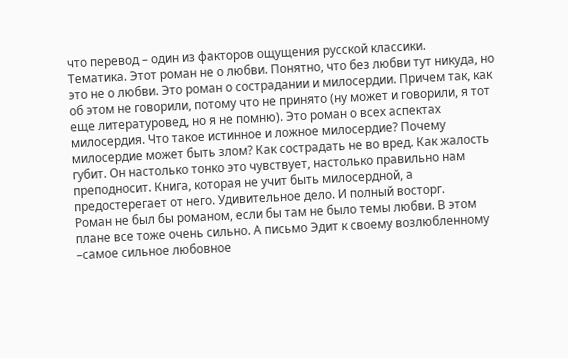что перевод – один из факторов ощущения русской классики.
Тематика. Этот роман не о любви. Понятно, что без любви тут никуда, но это не о любви. Это роман о сострадании и милосердии. Причем так, как об этом не говорили, потому что не принято (ну может и говорили, я тот еще литературовед, но я не помню). Это роман о всех аспектах милосердия. Что такое истинное и ложное милосердие? Почему милосердие может быть злом? Как сострадать не во вред. Как жалость губит. Он настолько тонко это чувствует, настолько правильно нам преподносит. Книга, которая не учит быть милосердной, а предостерегает от него. Удивительное дело. И полный восторг.
Роман не был бы романом, если бы там не было темы любви. В этом плане все тоже очень сильно. А письмо Эдит к своему возлюбленному –самое сильное любовное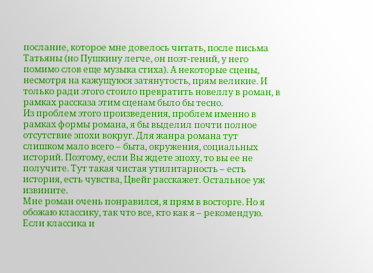послание, которое мне довелось читать, после письма Татьяны (но Пушкину легче, он поэт-гений, у него помимо слов еще музыка стиха). А некоторые сцены, несмотря на кажущуюся затянутость, прям великие. И только ради этого стоило превратить новеллу в роман, в рамках рассказа этим сценам было бы тесно.
Из проблем этого произведения, проблем именно в рамках формы романа, я бы выделил почти полное отсутствие эпохи вокруг. Для жанра романа тут слишком мало всего – быта, окружения, социальных историй. Поэтому, если Вы ждете эпоху, то вы ее не получите. Тут такая чистая утилитарность – есть история, есть чувства, Цвейг расскажет. Остальное уж извините.
Мне роман очень понравился, я прям в восторге. Но я обожаю классику, так что все, кто как я – рекомендую. Если классика и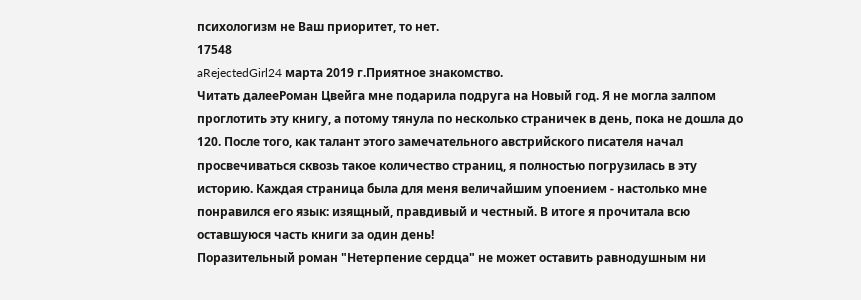психологизм не Ваш приоритет, то нет.
17548
aRejectedGirl24 марта 2019 г.Приятное знакомство.
Читать далееРоман Цвейга мне подарила подруга на Новый год. Я не могла залпом проглотить эту книгу, а потому тянула по несколько страничек в день, пока не дошла до 120. После того, как талант этого замечательного австрийского писателя начал просвечиваться сквозь такое количество страниц, я полностью погрузилась в эту историю. Каждая страница была для меня величайшим упоением - настолько мне понравился его язык: изящный, правдивый и честный. В итоге я прочитала всю оставшуюся часть книги за один день!
Поразительный роман "Нетерпение сердца" не может оставить равнодушным ни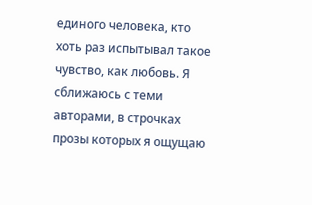единого человека, кто хоть раз испытывал такое чувство, как любовь. Я сближаюсь с теми авторами, в строчках прозы которых я ощущаю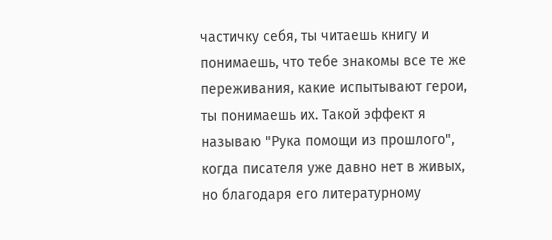частичку себя, ты читаешь книгу и понимаешь, что тебе знакомы все те же переживания, какие испытывают герои, ты понимаешь их. Такой эффект я называю "Рука помощи из прошлого", когда писателя уже давно нет в живых, но благодаря его литературному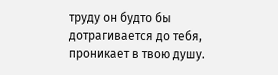труду он будто бы дотрагивается до тебя, проникает в твою душу.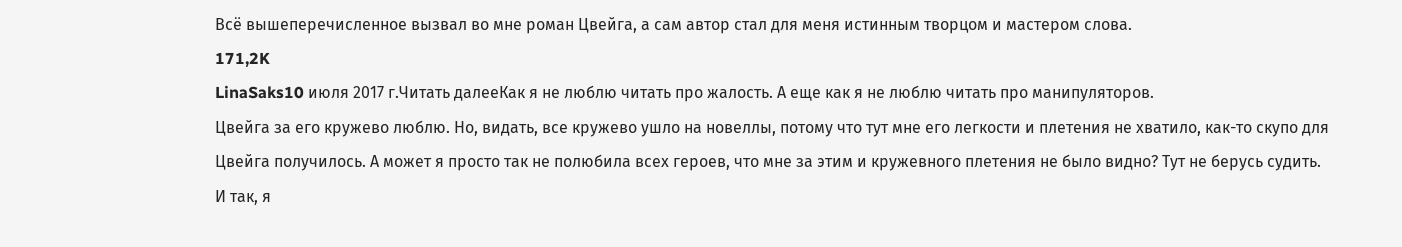Всё вышеперечисленное вызвал во мне роман Цвейга, а сам автор стал для меня истинным творцом и мастером слова.
171,2K
LinaSaks10 июля 2017 г.Читать далееКак я не люблю читать про жалость. А еще как я не люблю читать про манипуляторов.
Цвейга за его кружево люблю. Но, видать, все кружево ушло на новеллы, потому что тут мне его легкости и плетения не хватило, как-то скупо для Цвейга получилось. А может я просто так не полюбила всех героев, что мне за этим и кружевного плетения не было видно? Тут не берусь судить.
И так, я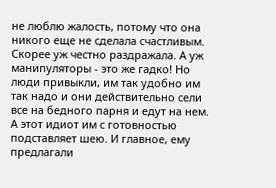не люблю жалость, потому что она никого еще не сделала счастливым. Скорее уж честно раздражала. А уж манипуляторы - это же гадко! Но люди привыкли, им так удобно им так надо и они действительно сели все на бедного парня и едут на нем. А этот идиот им с готовностью подставляет шею. И главное, ему предлагали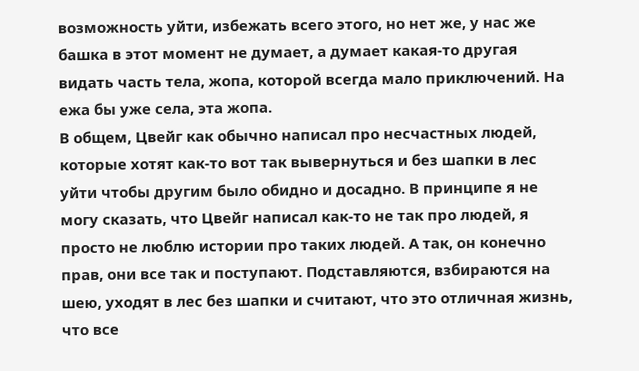возможность уйти, избежать всего этого, но нет же, у нас же башка в этот момент не думает, а думает какая-то другая видать часть тела, жопа, которой всегда мало приключений. На ежа бы уже села, эта жопа.
В общем, Цвейг как обычно написал про несчастных людей, которые хотят как-то вот так вывернуться и без шапки в лес уйти чтобы другим было обидно и досадно. В принципе я не могу сказать, что Цвейг написал как-то не так про людей, я просто не люблю истории про таких людей. А так, он конечно прав, они все так и поступают. Подставляются, взбираются на шею, уходят в лес без шапки и считают, что это отличная жизнь, что все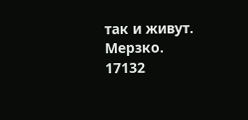так и живут. Мерзко.
17132